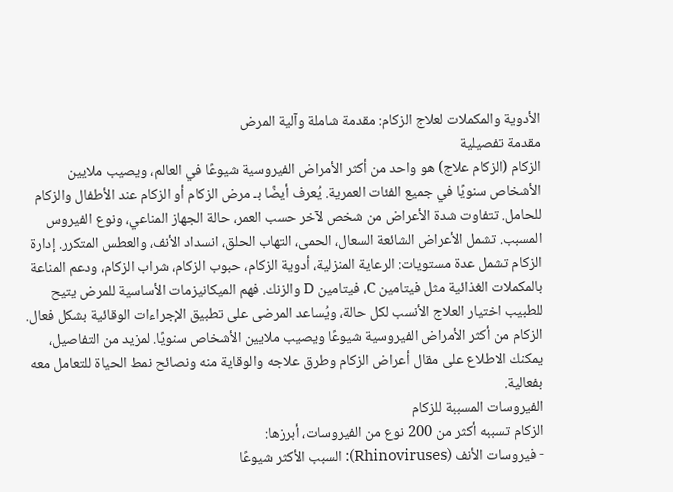الأدوية والمكملات لعلاج الزكام: مقدمة شاملة وآلية المرض
مقدمة تفصيلية
الزكام (الزكام علاج) هو واحد من أكثر الأمراض الفيروسية شيوعًا في العالم، ويصيب ملايين الأشخاص سنويًا في جميع الفئات العمرية. يُعرف أيضًا بـ مرض الزكام أو الزكام عند الأطفال والزكام للحامل. تتفاوت شدة الأعراض من شخص لآخر حسب العمر، حالة الجهاز المناعي، ونوع الفيروس المسبب. تشمل الأعراض الشائعة السعال، الحمى، التهاب الحلق، انسداد الأنف، والعطس المتكرر. إدارة الزكام تشمل عدة مستويات: الرعاية المنزلية، أدوية الزكام، حبوب الزكام، شراب الزكام، ودعم المناعة بالمكملات الغذائية مثل فيتامين C، فيتامين D والزنك. فهم الميكانيزمات الأساسية للمرض يتيح للطبيب اختيار العلاج الأنسب لكل حالة، ويُساعد المرضى على تطبيق الإجراءات الوقائية بشكل فعال.
الزكام من أكثر الأمراض الفيروسية شيوعًا ويصيب ملايين الأشخاص سنويًا. لمزيد من التفاصيل، يمكنك الاطلاع على مقال أعراض الزكام وطرق علاجه والوقاية منه ونصائح نمط الحياة للتعامل معه بفعالية.
الفيروسات المسببة للزكام
الزكام تسببه أكثر من 200 نوع من الفيروسات، أبرزها:
- فيروسات الأنف (Rhinoviruses): السبب الأكثر شيوعًا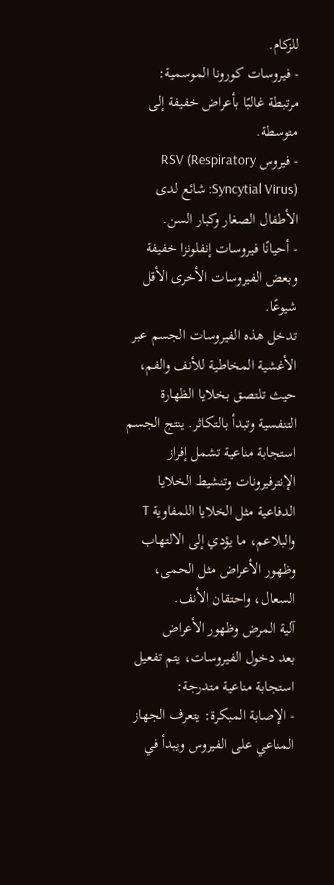للزكام.
- فيروسات كورونا الموسمية: مرتبطة غالبًا بأعراض خفيفة إلى متوسطة.
- فيروس RSV (Respiratory Syncytial Virus): شائع لدى الأطفال الصغار وكبار السن.
- أحيانًا فيروسات إنفلونزا خفيفة وبعض الفيروسات الأخرى الأقل شيوعًا.
تدخل هذه الفيروسات الجسم عبر الأغشية المخاطية للأنف والفم، حيث تلتصق بخلايا الظهارة التنفسية وتبدأ بالتكاثر. ينتج الجسم استجابة مناعية تشمل إفراز الإنترفيرونات وتنشيط الخلايا الدفاعية مثل الخلايا اللمفاوية T والبلاعم، ما يؤدي إلى الالتهاب وظهور الأعراض مثل الحمى، السعال، واحتقان الأنف.
آلية المرض وظهور الأعراض
بعد دخول الفيروسات، يتم تفعيل استجابة مناعية متدرجة:
- الإصابة المبكرة: يتعرف الجهاز المناعي على الفيروس ويبدأ في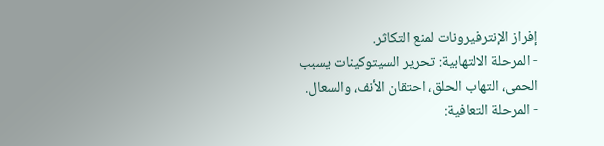إفراز الإنترفيرونات لمنع التكاثر.
- المرحلة الالتهابية: تحرير السيتوكينات يسبب الحمى، التهاب الحلق، احتقان الأنف، والسعال.
- المرحلة التعافية: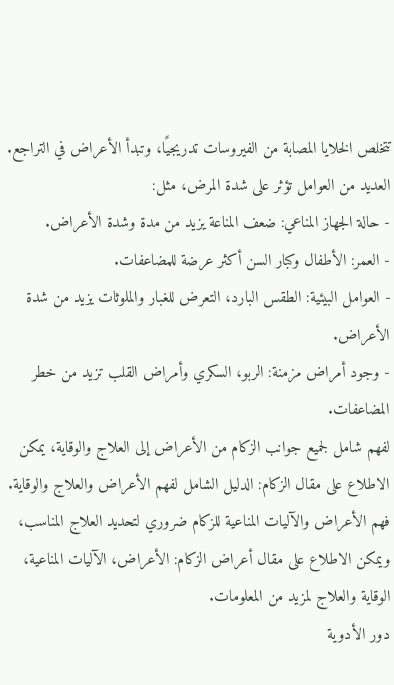تتخلص الخلايا المصابة من الفيروسات تدريجيًا، وتبدأ الأعراض في التراجع.
العديد من العوامل تؤثر على شدة المرض، مثل:
- حالة الجهاز المناعي: ضعف المناعة يزيد من مدة وشدة الأعراض.
- العمر: الأطفال وكبار السن أكثر عرضة للمضاعفات.
- العوامل البيئية: الطقس البارد، التعرض للغبار والملوثات يزيد من شدة الأعراض.
- وجود أمراض مزمنة: الربو، السكري وأمراض القلب تزيد من خطر المضاعفات.
لفهم شامل لجميع جوانب الزكام من الأعراض إلى العلاج والوقاية، يمكن الاطلاع على مقال الزكام: الدليل الشامل لفهم الأعراض والعلاج والوقاية.
فهم الأعراض والآليات المناعية للزكام ضروري لتحديد العلاج المناسب، ويمكن الاطلاع على مقال أعراض الزكام: الأعراض، الآليات المناعية، الوقاية والعلاج لمزيد من المعلومات.
دور الأدوية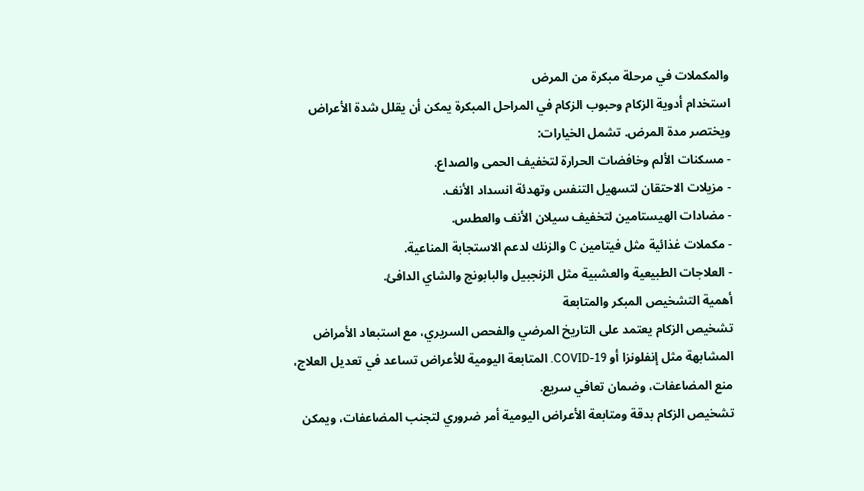والمكملات في مرحلة مبكرة من المرض
استخدام أدوية الزكام وحبوب الزكام في المراحل المبكرة يمكن أن يقلل شدة الأعراض ويختصر مدة المرض. تشمل الخيارات:
- مسكنات الألم وخافضات الحرارة لتخفيف الحمى والصداع.
- مزيلات الاحتقان لتسهيل التنفس وتهدئة انسداد الأنف.
- مضادات الهيستامين لتخفيف سيلان الأنف والعطس.
- مكملات غذائية مثل فيتامين C والزنك لدعم الاستجابة المناعية.
- العلاجات الطبيعية والعشبية مثل الزنجبيل والبابونج والشاي الدافئ.
أهمية التشخيص المبكر والمتابعة
تشخيص الزكام يعتمد على التاريخ المرضي والفحص السريري، مع استبعاد الأمراض المشابهة مثل إنفلونزا أو COVID-19. المتابعة اليومية للأعراض تساعد في تعديل العلاج، منع المضاعفات، وضمان تعافي سريع.
تشخيص الزكام بدقة ومتابعة الأعراض اليومية أمر ضروري لتجنب المضاعفات، ويمكن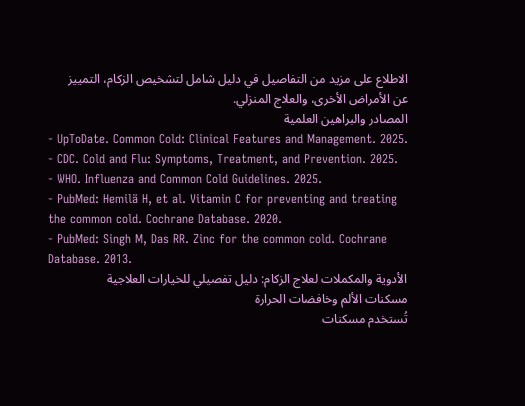الاطلاع على مزيد من التفاصيل في دليل شامل لتشخيص الزكام، التمييز عن الأمراض الأخرى، والعلاج المنزلي.
المصادر والبراهين العلمية
- UpToDate. Common Cold: Clinical Features and Management. 2025.
- CDC. Cold and Flu: Symptoms, Treatment, and Prevention. 2025.
- WHO. Influenza and Common Cold Guidelines. 2025.
- PubMed: Hemilä H, et al. Vitamin C for preventing and treating the common cold. Cochrane Database. 2020.
- PubMed: Singh M, Das RR. Zinc for the common cold. Cochrane Database. 2013.
الأدوية والمكملات لعلاج الزكام: دليل تفصيلي للخيارات العلاجية
مسكنات الألم وخافضات الحرارة
تُستخدم مسكنات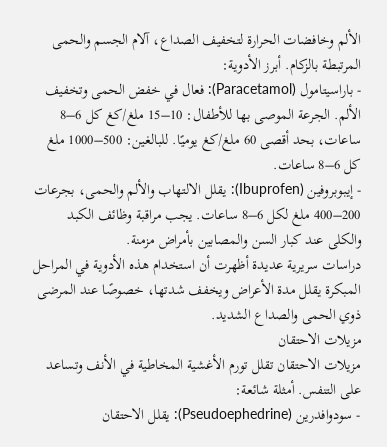الألم وخافضات الحرارة لتخفيف الصداع، آلام الجسم والحمى المرتبطة بالزكام. أبرز الأدوية:
- باراسيتامول (Paracetamol): فعال في خفض الحمى وتخفيف الألم. الجرعة الموصى بها للأطفال: 10–15 ملغ/كغ كل 6–8 ساعات، بحد أقصى 60 ملغ/كغ يوميًا. للبالغين: 500–1000 ملغ كل 6–8 ساعات.
- إيبوبروفين (Ibuprofen): يقلل الالتهاب والألم والحمى، بجرعات 200–400 ملغ لكل 6–8 ساعات. يجب مراقبة وظائف الكبد والكلى عند كبار السن والمصابين بأمراض مزمنة.
دراسات سريرية عديدة أظهرت أن استخدام هذه الأدوية في المراحل المبكرة يقلل مدة الأعراض ويخفف شدتها، خصوصًا عند المرضى ذوي الحمى والصداع الشديد.
مزيلات الاحتقان
مزيلات الاحتقان تقلل تورم الأغشية المخاطية في الأنف وتساعد على التنفس. أمثلة شائعة:
- سودوافدرين (Pseudoephedrine): يقلل الاحتقان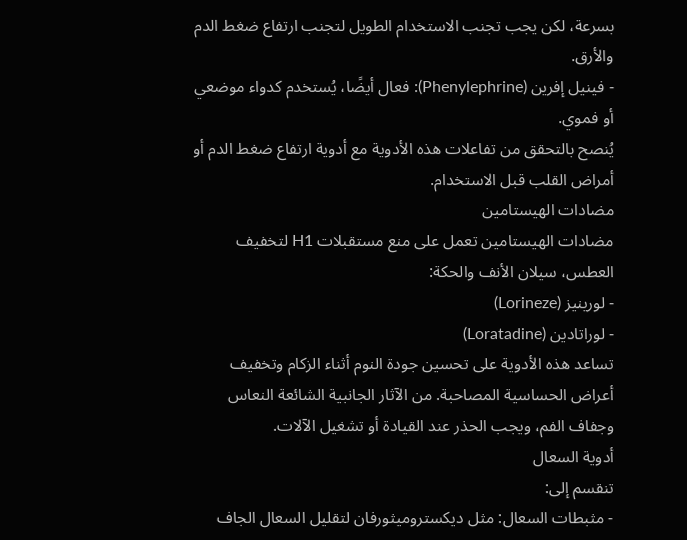بسرعة، لكن يجب تجنب الاستخدام الطويل لتجنب ارتفاع ضغط الدم والأرق.
- فينيل إفرين (Phenylephrine): فعال أيضًا، يُستخدم كدواء موضعي أو فموي.
يُنصح بالتحقق من تفاعلات هذه الأدوية مع أدوية ارتفاع ضغط الدم أو أمراض القلب قبل الاستخدام.
مضادات الهيستامين
مضادات الهيستامين تعمل على منع مستقبلات H1 لتخفيف العطس، سيلان الأنف والحكة:
- لورينيز (Lorineze)
- لوراتادين (Loratadine)
تساعد هذه الأدوية على تحسين جودة النوم أثناء الزكام وتخفيف أعراض الحساسية المصاحبة. من الآثار الجانبية الشائعة النعاس وجفاف الفم، ويجب الحذر عند القيادة أو تشغيل الآلات.
أدوية السعال
تنقسم إلى:
- مثبطات السعال: مثل ديكستروميثورفان لتقليل السعال الجاف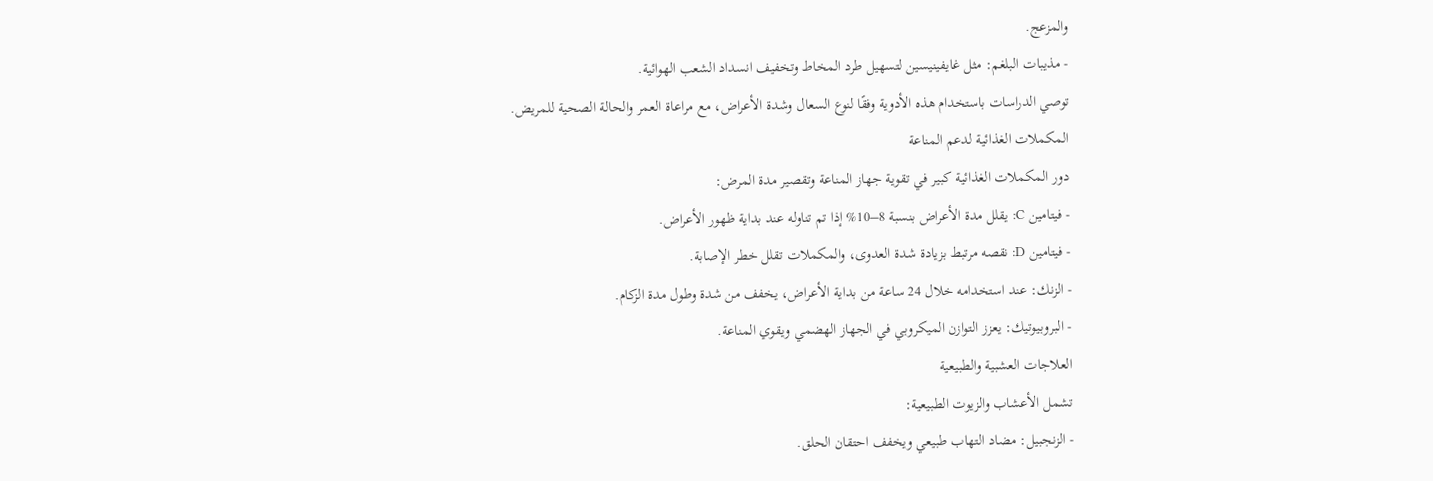والمزعج.
- مذيبات البلغم: مثل غايفينيسين لتسهيل طرد المخاط وتخفيف انسداد الشعب الهوائية.
توصي الدراسات باستخدام هذه الأدوية وفقًا لنوع السعال وشدة الأعراض، مع مراعاة العمر والحالة الصحية للمريض.
المكملات الغذائية لدعم المناعة
دور المكملات الغذائية كبير في تقوية جهاز المناعة وتقصير مدة المرض:
- فيتامين C: يقلل مدة الأعراض بنسبة 8–10% إذا تم تناوله عند بداية ظهور الأعراض.
- فيتامين D: نقصه مرتبط بزيادة شدة العدوى، والمكملات تقلل خطر الإصابة.
- الزنك: عند استخدامه خلال 24 ساعة من بداية الأعراض، يخفف من شدة وطول مدة الزكام.
- البروبيوتيك: يعزز التوازن الميكروبي في الجهاز الهضمي ويقوي المناعة.
العلاجات العشبية والطبيعية
تشمل الأعشاب والزيوت الطبيعية:
- الزنجبيل: مضاد التهاب طبيعي ويخفف احتقان الحلق.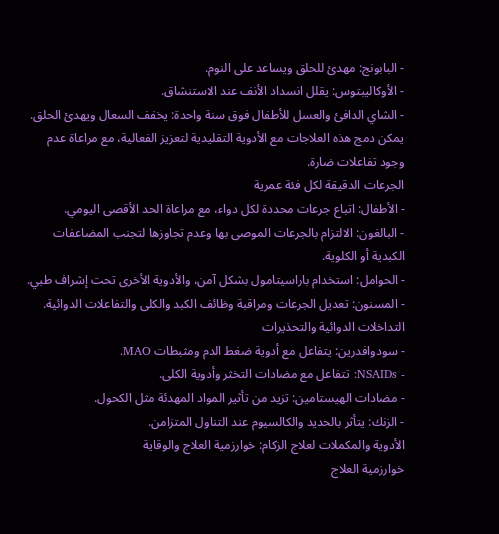- البابونج: مهدئ للحلق ويساعد على النوم.
- الأوكاليبتوس: يقلل انسداد الأنف عند الاستنشاق.
- الشاي الدافئ والعسل للأطفال فوق سنة واحدة: يخفف السعال ويهدئ الحلق.
يمكن دمج هذه العلاجات مع الأدوية التقليدية لتعزيز الفعالية، مع مراعاة عدم وجود تفاعلات ضارة.
الجرعات الدقيقة لكل فئة عمرية
- الأطفال: اتباع جرعات محددة لكل دواء، مع مراعاة الحد الأقصى اليومي.
- البالغون: الالتزام بالجرعات الموصى بها وعدم تجاوزها لتجنب المضاعفات الكبدية أو الكلوية.
- الحوامل: استخدام باراسيتامول بشكل آمن، والأدوية الأخرى تحت إشراف طبي.
- المسنون: تعديل الجرعات ومراقبة وظائف الكبد والكلى والتفاعلات الدوائية.
التداخلات الدوائية والتحذيرات
- سودوافدرين: يتفاعل مع أدوية ضغط الدم ومثبطات MAO.
- NSAIDs: تتفاعل مع مضادات التخثر وأدوية الكلى.
- مضادات الهيستامين: تزيد من تأثير المواد المهدئة مثل الكحول.
- الزنك: يتأثر بالحديد والكالسيوم عند التناول المتزامن.
الأدوية والمكملات لعلاج الزكام: خوارزمية العلاج والوقاية
خوارزمية العلاج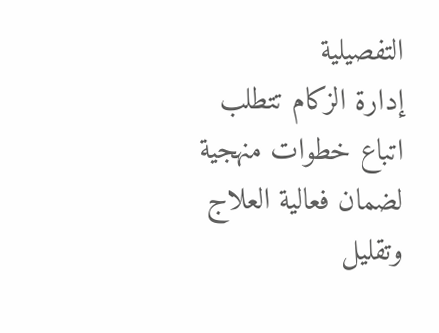التفصيلية
إدارة الزكام تتطلب اتباع خطوات منهجية لضمان فعالية العلاج وتقليل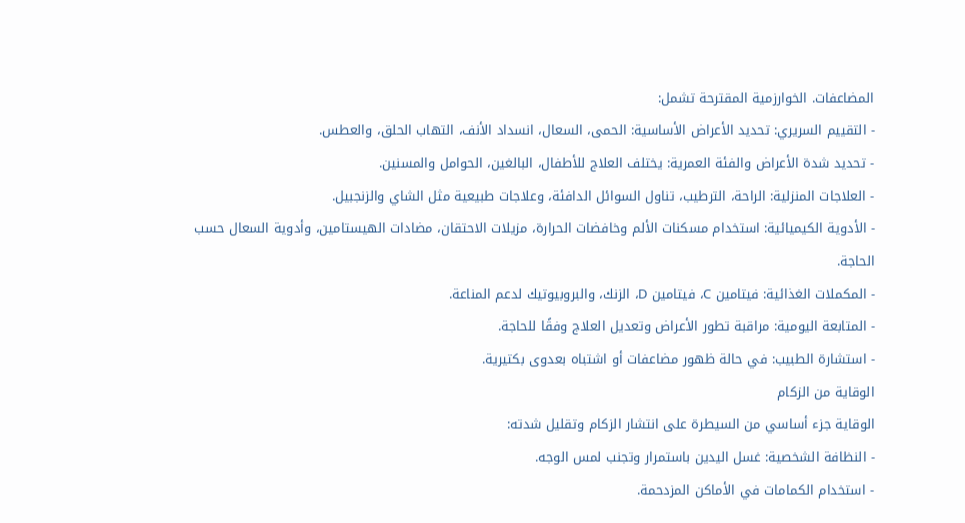المضاعفات. الخوارزمية المقترحة تشمل:
- التقييم السريري: تحديد الأعراض الأساسية: الحمى، السعال، انسداد الأنف، التهاب الحلق، والعطس.
- تحديد شدة الأعراض والفئة العمرية: يختلف العلاج للأطفال، البالغين، الحوامل والمسنين.
- العلاجات المنزلية: الراحة، الترطيب، تناول السوائل الدافئة، وعلاجات طبيعية مثل الشاي والزنجبيل.
- الأدوية الكيميائية: استخدام مسكنات الألم وخافضات الحرارة، مزيلات الاحتقان، مضادات الهيستامين، وأدوية السعال حسب الحاجة.
- المكملات الغذائية: فيتامين C، فيتامين D، الزنك، والبروبيوتيك لدعم المناعة.
- المتابعة اليومية: مراقبة تطور الأعراض وتعديل العلاج وفقًا للحاجة.
- استشارة الطبيب: في حالة ظهور مضاعفات أو اشتباه بعدوى بكتيرية.
الوقاية من الزكام
الوقاية جزء أساسي من السيطرة على انتشار الزكام وتقليل شدته:
- النظافة الشخصية: غسل اليدين باستمرار وتجنب لمس الوجه.
- استخدام الكمامات في الأماكن المزدحمة.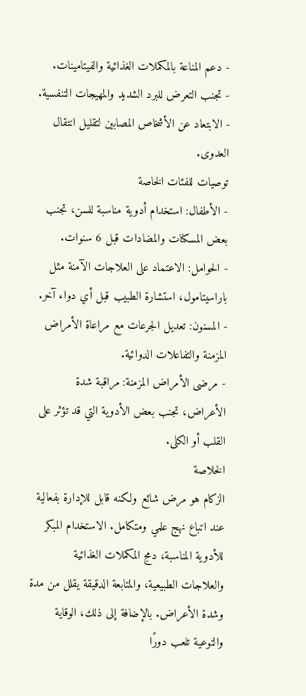- دعم المناعة بالمكملات الغذائية والفيتامينات.
- تجنب التعرض للبرد الشديد والمهيجات التنفسية.
- الابتعاد عن الأشخاص المصابين لتقليل انتقال العدوى.
توصيات للفئات الخاصة
- الأطفال: استخدام أدوية مناسبة للسن، تجنب بعض المسكنات والمضادات قبل 6 سنوات.
- الحوامل: الاعتماد على العلاجات الآمنة مثل باراسيتامول، استشارة الطبيب قبل أي دواء آخر.
- المسنون: تعديل الجرعات مع مراعاة الأمراض المزمنة والتفاعلات الدوائية.
- مرضى الأمراض المزمنة: مراقبة شدة الأعراض، تجنب بعض الأدوية التي قد تؤثر على القلب أو الكلى.
الخلاصة
الزكام هو مرض شائع ولكنه قابل للإدارة بفعالية عند اتباع نهج علمي ومتكامل. الاستخدام المبكر للأدوية المناسبة، دمج المكملات الغذائية والعلاجات الطبيعية، والمتابعة الدقيقة يقلل من مدة وشدة الأعراض. بالإضافة إلى ذلك، الوقاية والتوعية تلعب دورًا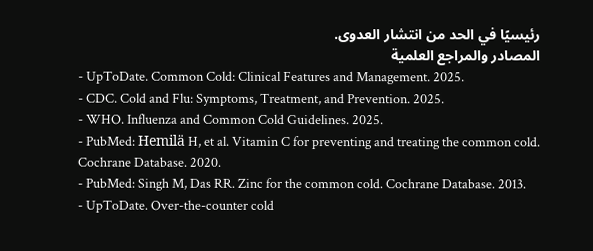رئيسيًا في الحد من انتشار العدوى.
المصادر والمراجع العلمية
- UpToDate. Common Cold: Clinical Features and Management. 2025.
- CDC. Cold and Flu: Symptoms, Treatment, and Prevention. 2025.
- WHO. Influenza and Common Cold Guidelines. 2025.
- PubMed: Hemilä H, et al. Vitamin C for preventing and treating the common cold. Cochrane Database. 2020.
- PubMed: Singh M, Das RR. Zinc for the common cold. Cochrane Database. 2013.
- UpToDate. Over-the-counter cold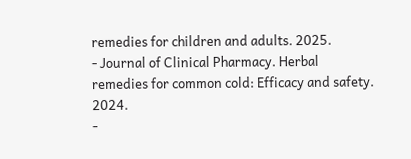remedies for children and adults. 2025.
- Journal of Clinical Pharmacy. Herbal remedies for common cold: Efficacy and safety. 2024.
-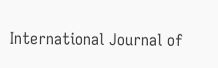International Journal of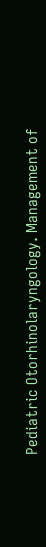Pediatric Otorhinolaryngology. Management of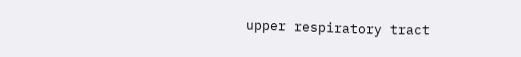upper respiratory tract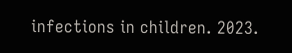infections in children. 2023.